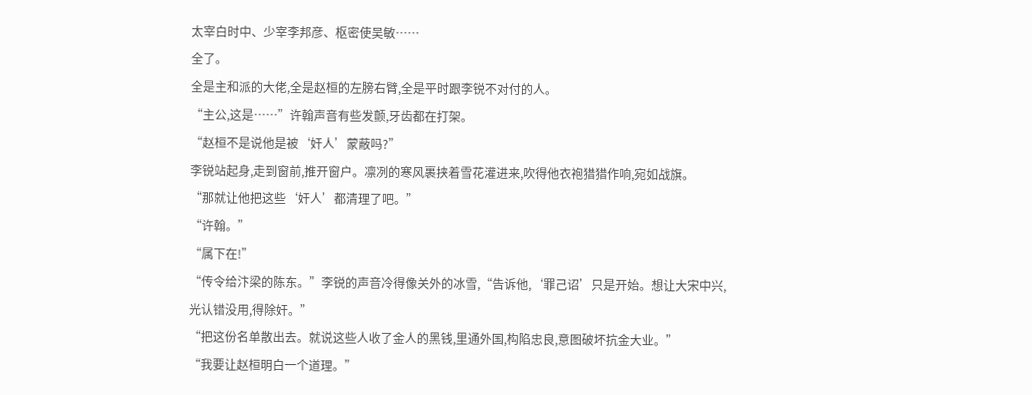太宰白时中、少宰李邦彦、枢密使吴敏……
全了。
全是主和派的大佬,全是赵桓的左膀右臂,全是平时跟李锐不对付的人。
“主公,这是……”许翰声音有些发颤,牙齿都在打架。
“赵桓不是说他是被‘奸人’蒙蔽吗?”
李锐站起身,走到窗前,推开窗户。凛冽的寒风裹挟着雪花灌进来,吹得他衣袍猎猎作响,宛如战旗。
“那就让他把这些‘奸人’都清理了吧。”
“许翰。”
“属下在!”
“传令给汴梁的陈东。”李锐的声音冷得像关外的冰雪,“告诉他,‘罪己诏’只是开始。想让大宋中兴,光认错没用,得除奸。”
“把这份名单散出去。就说这些人收了金人的黑钱,里通外国,构陷忠良,意图破坏抗金大业。”
“我要让赵桓明白一个道理。”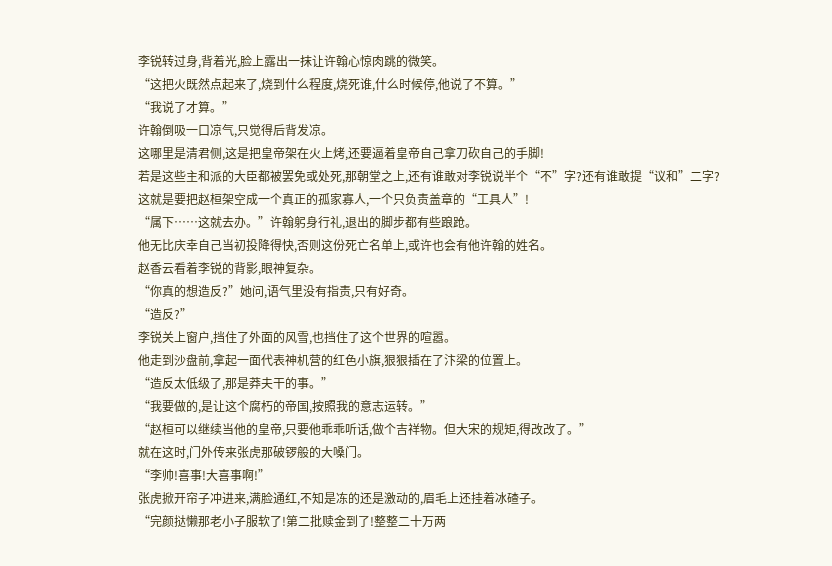李锐转过身,背着光,脸上露出一抹让许翰心惊肉跳的微笑。
“这把火既然点起来了,烧到什么程度,烧死谁,什么时候停,他说了不算。”
“我说了才算。”
许翰倒吸一口凉气,只觉得后背发凉。
这哪里是清君侧,这是把皇帝架在火上烤,还要逼着皇帝自己拿刀砍自己的手脚!
若是这些主和派的大臣都被罢免或处死,那朝堂之上,还有谁敢对李锐说半个“不”字?还有谁敢提“议和”二字?
这就是要把赵桓架空成一个真正的孤家寡人,一个只负责盖章的“工具人”!
“属下……这就去办。”许翰躬身行礼,退出的脚步都有些踉跄。
他无比庆幸自己当初投降得快,否则这份死亡名单上,或许也会有他许翰的姓名。
赵香云看着李锐的背影,眼神复杂。
“你真的想造反?”她问,语气里没有指责,只有好奇。
“造反?”
李锐关上窗户,挡住了外面的风雪,也挡住了这个世界的喧嚣。
他走到沙盘前,拿起一面代表神机营的红色小旗,狠狠插在了汴梁的位置上。
“造反太低级了,那是莽夫干的事。”
“我要做的,是让这个腐朽的帝国,按照我的意志运转。”
“赵桓可以继续当他的皇帝,只要他乖乖听话,做个吉祥物。但大宋的规矩,得改改了。”
就在这时,门外传来张虎那破锣般的大嗓门。
“李帅!喜事!大喜事啊!”
张虎掀开帘子冲进来,满脸通红,不知是冻的还是激动的,眉毛上还挂着冰碴子。
“完颜挞懒那老小子服软了!第二批赎金到了!整整二十万两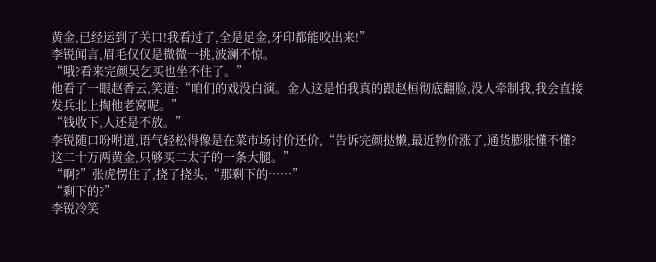黄金,已经运到了关口!我看过了,全是足金,牙印都能咬出来!”
李锐闻言,眉毛仅仅是微微一挑,波澜不惊。
“哦?看来完颜吴乞买也坐不住了。”
他看了一眼赵香云,笑道:“咱们的戏没白演。金人这是怕我真的跟赵桓彻底翻脸,没人牵制我,我会直接发兵北上掏他老窝呢。”
“钱收下,人还是不放。”
李锐随口吩咐道,语气轻松得像是在菜市场讨价还价,“告诉完颜挞懒,最近物价涨了,通货膨胀懂不懂?这二十万两黄金,只够买二太子的一条大腿。”
“啊?”张虎愣住了,挠了挠头,“那剩下的……”
“剩下的?”
李锐冷笑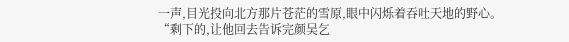一声,目光投向北方那片苍茫的雪原,眼中闪烁着吞吐天地的野心。
“剩下的,让他回去告诉完颜吴乞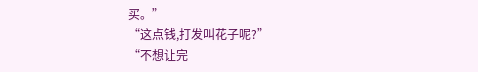买。”
“这点钱,打发叫花子呢?”
“不想让完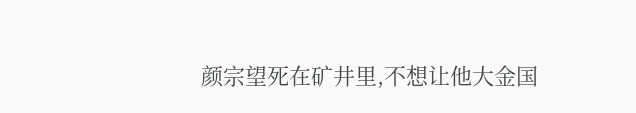颜宗望死在矿井里,不想让他大金国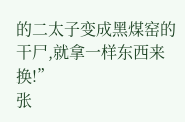的二太子变成黑煤窑的干尸,就拿一样东西来换!”
张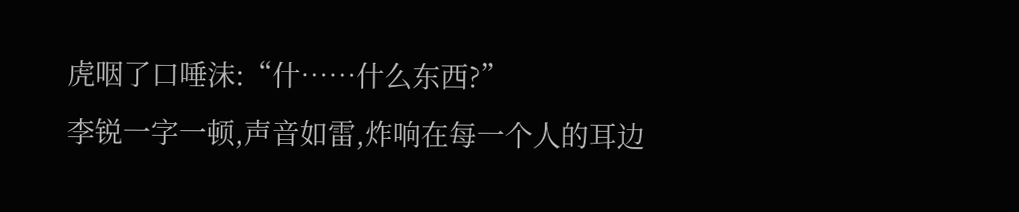虎咽了口唾沫:“什……什么东西?”
李锐一字一顿,声音如雷,炸响在每一个人的耳边